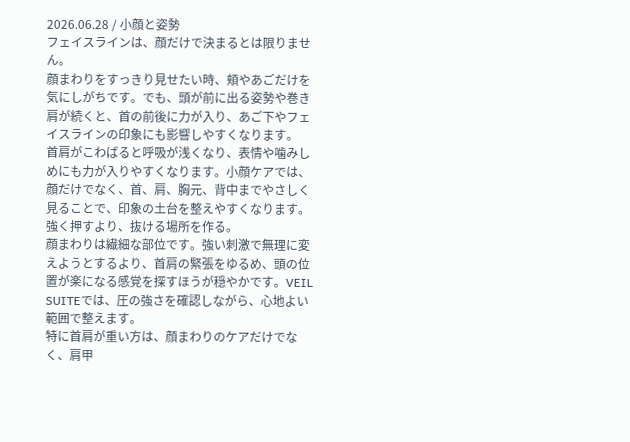2026.06.28 / 小顔と姿勢
フェイスラインは、顔だけで決まるとは限りません。
顔まわりをすっきり見せたい時、頬やあごだけを気にしがちです。でも、頭が前に出る姿勢や巻き肩が続くと、首の前後に力が入り、あご下やフェイスラインの印象にも影響しやすくなります。
首肩がこわばると呼吸が浅くなり、表情や噛みしめにも力が入りやすくなります。小顔ケアでは、顔だけでなく、首、肩、胸元、背中までやさしく見ることで、印象の土台を整えやすくなります。
強く押すより、抜ける場所を作る。
顔まわりは繊細な部位です。強い刺激で無理に変えようとするより、首肩の緊張をゆるめ、頭の位置が楽になる感覚を探すほうが穏やかです。VEIL SUITEでは、圧の強さを確認しながら、心地よい範囲で整えます。
特に首肩が重い方は、顔まわりのケアだけでなく、肩甲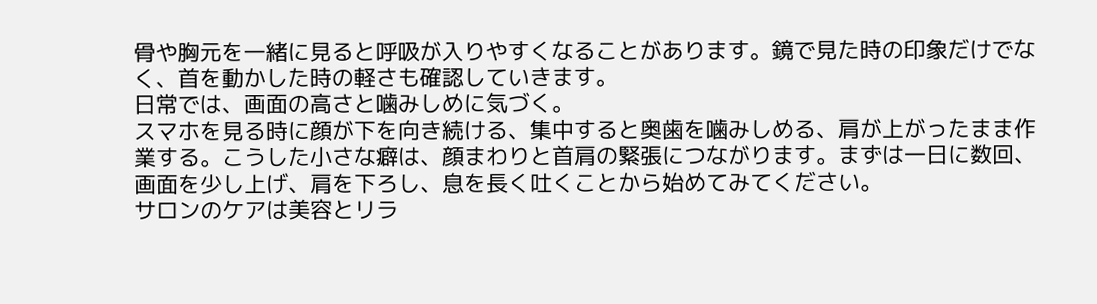骨や胸元を一緒に見ると呼吸が入りやすくなることがあります。鏡で見た時の印象だけでなく、首を動かした時の軽さも確認していきます。
日常では、画面の高さと噛みしめに気づく。
スマホを見る時に顔が下を向き続ける、集中すると奥歯を噛みしめる、肩が上がったまま作業する。こうした小さな癖は、顔まわりと首肩の緊張につながります。まずは一日に数回、画面を少し上げ、肩を下ろし、息を長く吐くことから始めてみてください。
サロンのケアは美容とリラ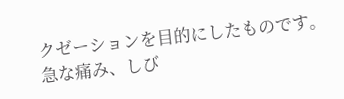クゼーションを目的にしたものです。急な痛み、しび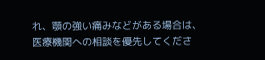れ、顎の強い痛みなどがある場合は、医療機関への相談を優先してくださ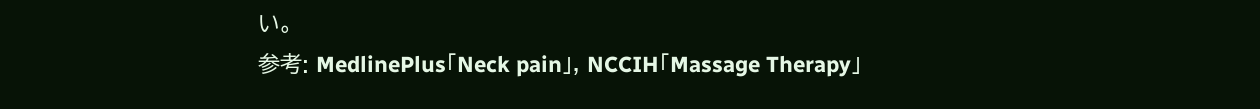い。
参考: MedlinePlus「Neck pain」, NCCIH「Massage Therapy」